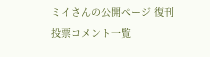ミイさんの公開ページ 復刊投票コメント一覧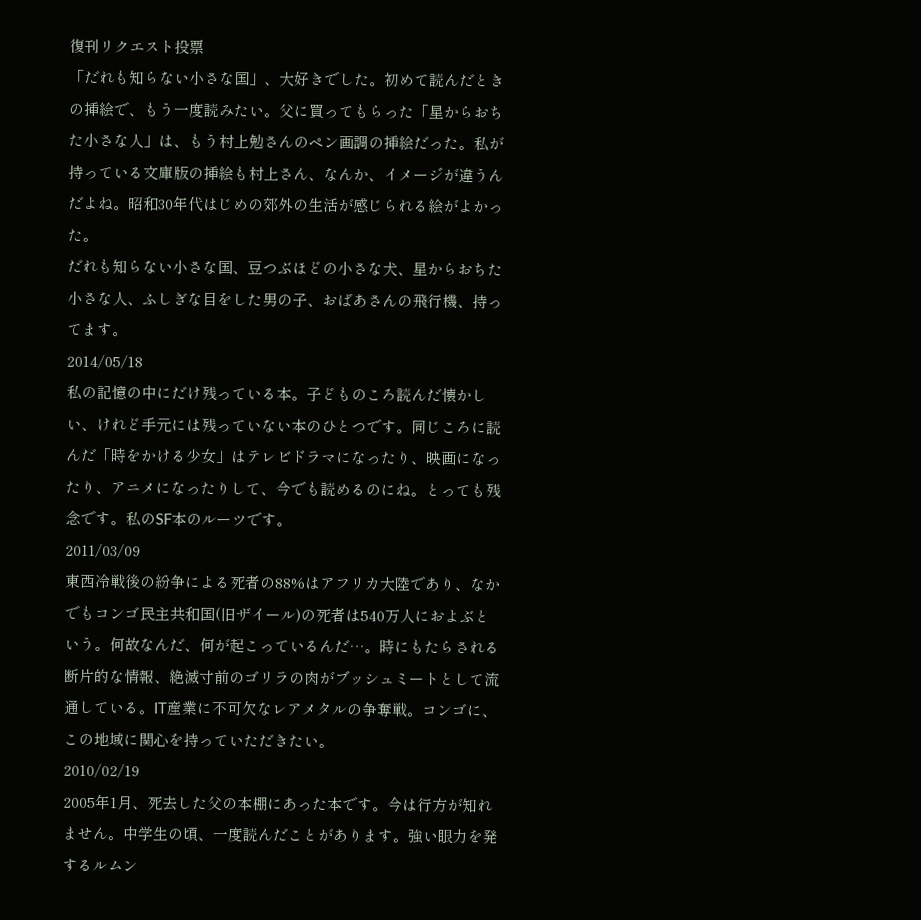復刊リクエスト投票
「だれも知らない小さな国」、大好きでした。初めて読んだときの挿絵で、もう一度読みたい。父に買ってもらった「星からおちた小さな人」は、もう村上勉さんのペン画調の挿絵だった。私が持っている文庫版の挿絵も村上さん、なんか、イメージが違うんだよね。昭和30年代はじめの郊外の生活が感じられる絵がよかった。
だれも知らない小さな国、豆つぶほどの小さな犬、星からおちた小さな人、ふしぎな目をした男の子、おばあさんの飛行機、持ってます。
2014/05/18
私の記憶の中にだけ残っている本。子どものころ読んだ懐かしい、けれど手元には残っていない本のひとつです。同じころに読んだ「時をかける少女」はテレビドラマになったり、映画になったり、アニメになったりして、今でも読めるのにね。とっても残念です。私のSF本のルーツです。
2011/03/09
東西冷戦後の紛争による死者の88%はアフリカ大陸であり、なかでもコンゴ民主共和国(旧ザイール)の死者は540万人におよぶという。何故なんだ、何が起こっているんだ…。時にもたらされる断片的な情報、絶滅寸前のゴリラの肉がブッシュミートとして流通している。IT産業に不可欠なレアメタルの争奪戦。コンゴに、この地域に関心を持っていただきたい。
2010/02/19
2005年1月、死去した父の本棚にあった本です。今は行方が知れません。中学生の頃、一度読んだことがあります。強い眼力を発するルムン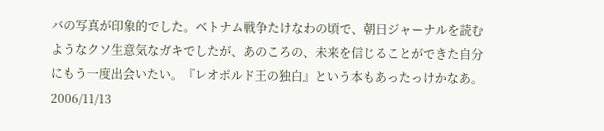バの写真が印象的でした。ベトナム戦争たけなわの頃で、朝日ジャーナルを読むようなクソ生意気なガキでしたが、あのころの、未来を信じることができた自分にもう一度出会いたい。『レオポルド王の独白』という本もあったっけかなあ。
2006/11/13